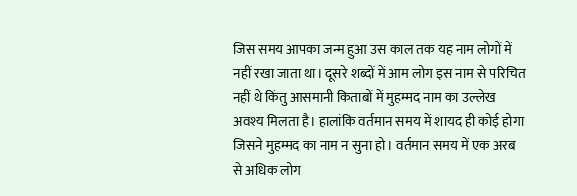जिस समय आपका जन्म हुआ उस काल तक यह नाम लोगों में नहीं रखा जाता था। दूसरे शब्दों में आम लोग इस नाम से परिचित नहीं थे किंतु आसमानी किताबों में मुहम्मद नाम का उल्लेख अवश्य मिलता है। हालांकि वर्तमान समय में शायद ही कोई होगा जिसने मुहम्मद का नाम न सुना हो। वर्तमान समय में एक अरब से अधिक लोग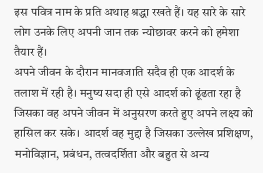इस पवित्र नाम के प्रति अथाह श्रद्धा रखते हैं। यह सारे के सारे लोग उनके लिए अपनी जान तक न्योछावर करने को हमेशा तैयार हैं।
अपने जीवन के दौरान मानवजाति सदैव ही एक आदर्श के तलाश में रही है। मनुष्य सदा ही एसे आदर्श को ढूंढता रहा है जिसका वह अपने जीवन में अनुसरण करते हुए अपने लक्ष्य को हासिल कर सके। आदर्श वह मुद्दा है जिसका उल्लेख प्रशिक्षण, मनोविज्ञान, प्रबंधन, तत्वदर्शिता और बहुत से अन्य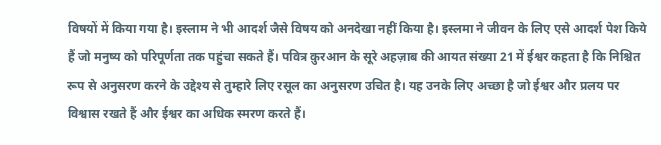विषयों में किया गया है। इस्लाम ने भी आदर्श जैसे विषय को अनदेखा नहीं किया है। इस्लमा ने जीवन के लिए एसे आदर्श पेश किये हैं जो मनुष्य को परिपूर्णता तक पहुंचा सकते हैं। पवित्र क़ुरआन के सूरे अहज़ाब की आयत संख्या 21 में ईश्वर कहता है कि निश्चित रूप से अनुसरण करने के उद्देश्य से तुम्हारे लिए रसूल का अनुसरण उचित है। यह उनके लिए अच्छा है जो ईश्वर और प्रलय पर विश्वास रखते हैं और ईश्वर का अधिक स्मरण करते हैं।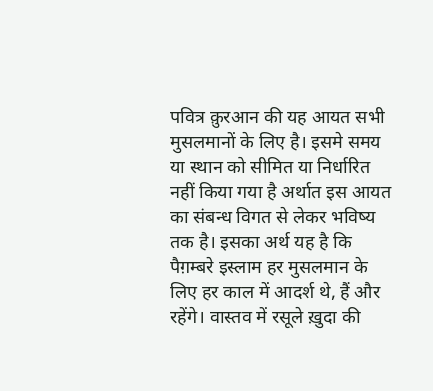पवित्र क़ुरआन की यह आयत सभी मुसलमानों के लिए है। इसमे समय या स्थान को सीमित या निर्धारित नहीं किया गया है अर्थात इस आयत का संबन्ध विगत से लेकर भविष्य तक है। इसका अर्थ यह है कि पैग़म्बरे इस्लाम हर मुसलमान के लिए हर काल में आदर्श थे, हैं और रहेंगे। वास्तव में रसूले ख़ुदा की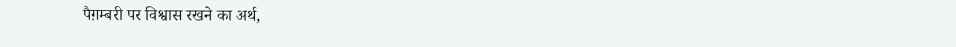पैग़म्बरी पर विश्वास रखने का अर्थ,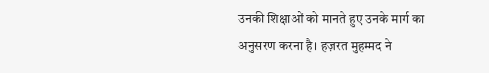उनकी शिक्षाओं को मानते हुए उनके मार्ग का अनुसरण करना है। हज़रत मुहम्मद ने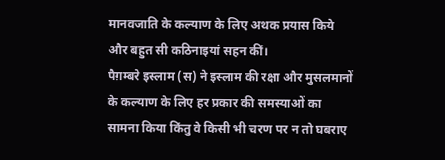मानवजाति के कल्याण के लिए अथक प्रयास किये और बहुत सी कठिनाइयां सहन कीं।
पैग़म्बरे इस्लाम (स) ने इस्लाम की रक्षा और मुसलमानों के कल्याण के लिए हर प्रकार की समस्याओं का सामना किया किंतु वे किसी भी चरण पर न तो घबराए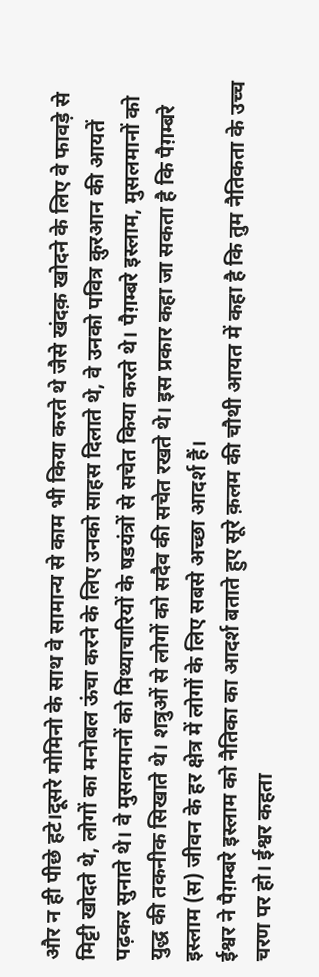और न ही पीछे हटे।दूसरे मोमिनो के साथ वे सामान्य से काम भी किया करते थे जैसे खंदक़ खोदने के लिए वे फावड़े से मिट्टी खोदते थे, लोगों का मनोबल ऊंचा करने के लिए उनको साहस दिलाते थे, वे उनको पवित्र क़ुरआन की आयतें पढ़कर सुनाते थे। वे मुसलमानों को मिथ्याचारियों के षडयंत्रों से सचेत किया करते थे। पैग़म्बरे इस्लाम, मुसलमानों को युद्ध की तकनीक सिखाते थे। शत्रुओं से लोगों को सदैव की सचेत रखते थे। इस प्रकार कहा जा सकता है कि पैग़म्बरे इस्लाम (स) जीवन के हर क्षेत्र में लोगों के लिए सबसे अच्छा आदर्श हैं।
ईश्वर ने पैग़म्बरे इस्लाम को नैतिका का आदर्श बताते हुए सूरे क़लम की चौथी आयत में कहा है कि तुम नैतिकता के उच्च चरण पर हो। ईश्वर कहता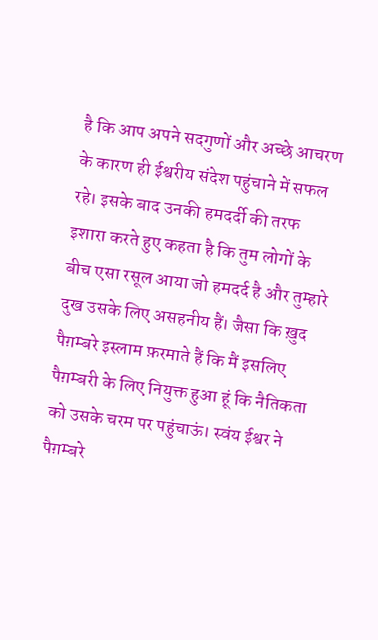है कि आप अपने सदगुणों और अच्छे आचरण के कारण ही ईश्वरीय संदेश पहुंचाने में सफल रहे। इसके बाद उनकी हमदर्दी की तरफ इशारा करते हुए कहता है कि तुम लोगों के बीच एसा रसूल आया जो हमदर्द है और तुम्हारे दुख उसके लिए असहनीय हैं। जैसा कि ख़ुद पैग़म्बरे इस्लाम फ़रमाते हैं कि मैं इसलिए पैग़म्बरी के लिए नियुक्त हुआ हूं कि नैतिकता को उसके चरम पर पहुंचाऊं। स्वंय ईश्वर ने पैग़म्बरे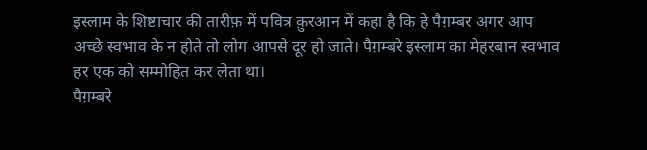इस्लाम के शिष्टाचार की तारीफ़ में पवित्र क़ुरआन में कहा है कि हे पैग़म्बर अगर आप अच्छे स्वभाव के न होते तो लोग आपसे दूर हो जाते। पैग़म्बरे इस्लाम का मेहरबान स्वभाव हर एक को सम्मोहित कर लेता था।
पैग़म्बरे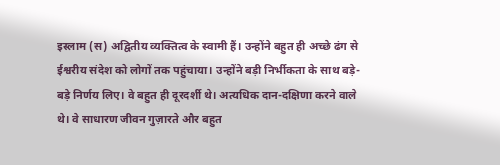इस्लाम (स) अद्वितीय व्यक्तित्व के स्वामी हैं। उन्होंने बहुत ही अच्छे ढंग से ईश्वरीय संदेश को लोगों तक पहुंचाया। उन्होंने बड़ी निर्भीकता के साथ बड़े-बड़े निर्णय लिए। वे बहुत ही दूरदर्शी थे। अत्यधिक दान-दक्षिणा करने वाले थे। वे साधारण जीवन गुज़ारते और बहुत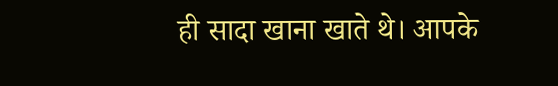ही सादा खाना खाते थे। आपके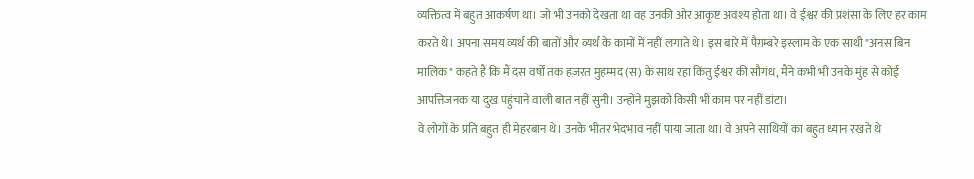व्यक्तित्व में बहुत आकर्षण था। जो भी उनको देखता था वह उनकी ओर आकृष्ट अवश्य होता था। वे ईश्वर की प्रशंसा के लिए हर काम करते थे। अपना समय व्यर्थ की बातों और व्यर्थ के कामों में नहीं लगाते थे। इस बारे में पैग़म्बरे इस्लाम के एक साथी "अनस बिन मालिक" कहते हैं कि मैं दस वर्षों तक हज़रत मुहम्मद (स) के साथ रहा किंतु ईश्वर की सौगंध, मैंने कभी भी उनके मुंह से कोई आपत्तिजनक या दुख पहुंचाने वाली बात नहीं सुनी। उन्होंने मुझको किसी भी काम पर नहीं डांटा।
वे लोगों के प्रति बहुत ही मेहरबान थे। उनके भीतर भेदभाव नहीं पाया जाता था। वे अपने साथियों का बहुत ध्यान रखते थे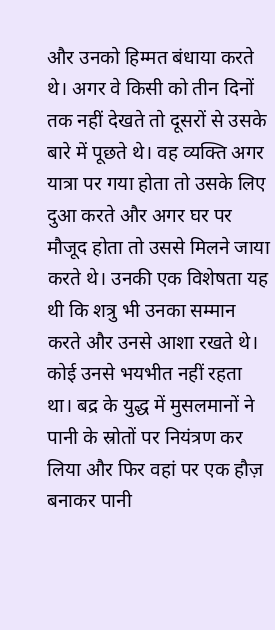और उनको हिम्मत बंधाया करते थे। अगर वे किसी को तीन दिनों तक नहीं देखते तो दूसरों से उसके बारे में पूछते थे। वह व्यक्ति अगर यात्रा पर गया होता तो उसके लिए दुआ करते और अगर घर पर मौजूद होता तो उससे मिलने जाया करते थे। उनकी एक विशेषता यह थी कि शत्रु भी उनका सम्मान करते और उनसे आशा रखते थे। कोई उनसे भयभीत नहीं रहता था। बद्र के युद्ध में मुसलमानों ने पानी के स्रोतों पर नियंत्रण कर लिया और फिर वहां पर एक हौज़ बनाकर पानी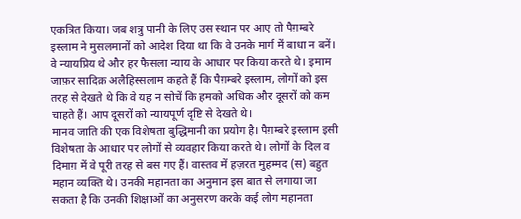एकत्रित किया। जब शत्रु पानी के लिए उस स्थान पर आए तो पैग़म्बरे इस्लाम ने मुसलमानों को आदेश दिया था कि वे उनके मार्ग में बाधा न बनें। वे न्यायप्रिय थे और हर फैसला न्याय के आधार पर किया करते थे। इमाम जाफ़र सादिक़ अलैहिस्सलाम कहते हैं कि पैग़म्बरे इस्लाम, लोगों को इस तरह से देखते थे कि वे यह न सोचें कि हमको अधिक और दूसरों को कम चाहते हैं। आप दूसरों को न्यायपूर्ण दृष्टि से देखते थे।
मानव जाति की एक विशेषता बुद्धिमानी का प्रयोग है। पैग़म्बरे इस्लाम इसी विशेषता के आधार पर लोगों से व्यवहार किया करते थे। लोगों के दिल व दिमाग़ में वे पूरी तरह से बस गए हैं। वास्तव में हज़रत मुहम्मद (स) बहुत महान व्यक्ति थे। उनकी महानता का अनुमान इस बात से लगाया जा सकता है कि उनकी शिक्षाओं का अनुसरण करके कई लोग महानता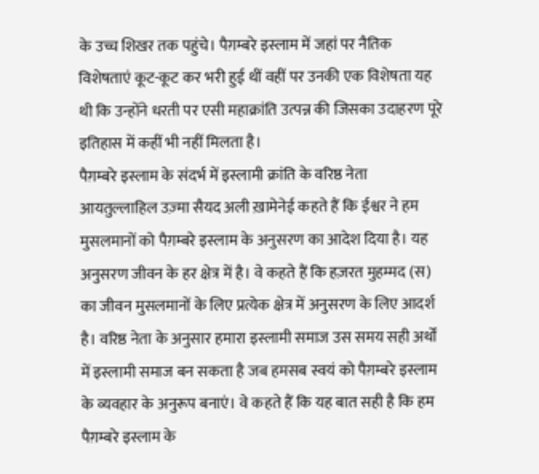के उच्च शिखर तक पहुंचे। पैग़म्बरे इस्लाम में जहां पर नैतिक विशेषताएं कूट-कूट कर भरी हुई थीं वहीं पर उनकी एक विशेषता यह थी कि उन्होंने धरती पर एसी महाक्रांति उत्पन्न की जिसका उदाहरण पूरे इतिहास में कहीं भी नहीं मिलता है।
पैग़म्बरे इस्लाम के संदर्भ में इस्लामी क्रांति के वरिष्ठ नेता आयतुल्लाहिल उज़्मा सैयद अली ख़ामेनेई कहते हैं कि ईश्वर ने हम मुसलमानों को पैग़म्बरे इस्लाम के अनुसरण का आदेश दिया है। यह अनुसरण जीवन के हर क्षेत्र में है। वे कहते हैं कि हज़रत मुहम्मद (स) का जीवन मुसलमानों के लिए प्रत्येक क्षेत्र में अनुसरण के लिए आदर्श है। वरिष्ठ नेता के अनुसार हमारा इस्लामी समाज उस समय सही अर्थों में इस्लामी समाज बन सकता है जब हमसब स्वयं को पैग़म्बरे इस्लाम के व्यवहार के अनुरूप बनाएं। वे कहते हैं कि यह बात सही है कि हम पैग़म्बरे इस्लाम के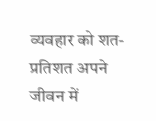व्यवहार को शत-प्रतिशत अपने जीवन में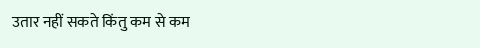उतार नहीं सकते किंतु कम से कम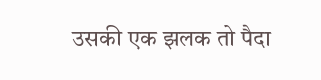उसकी एक झलक तो पैदा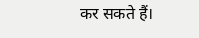कर सकते हैं।